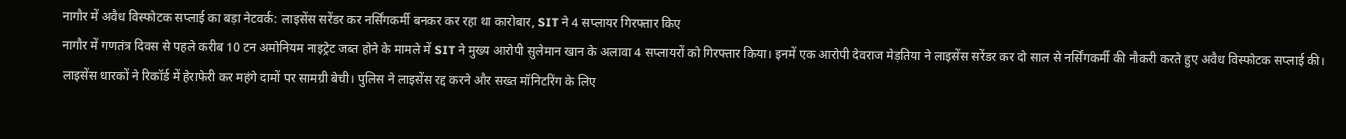नागौर में अवैध विस्फोटक सप्लाई का बड़ा नेटवर्क: लाइसेंस सरेंडर कर नर्सिंगकर्मी बनकर कर रहा था कारोबार, SIT ने 4 सप्लायर गिरफ्तार किए
नागौर में गणतंत्र दिवस से पहले करीब 10 टन अमोनियम नाइट्रेट जब्त होने के मामले में SIT ने मुख्य आरोपी सुलेमान खान के अलावा 4 सप्लायरों को गिरफ्तार किया। इनमें एक आरोपी देवराज मेड़तिया ने लाइसेंस सरेंडर कर दो साल से नर्सिंगकर्मी की नौकरी करते हुए अवैध विस्फोटक सप्लाई की। लाइसेंस धारकों ने रिकॉर्ड में हेराफेरी कर महंगे दामों पर सामग्री बेची। पुलिस ने लाइसेंस रद्द करने और सख्त मॉनिटरिंग के लिए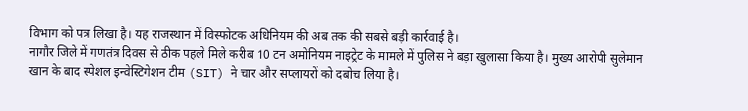विभाग को पत्र लिखा है। यह राजस्थान में विस्फोटक अधिनियम की अब तक की सबसे बड़ी कार्रवाई है।
नागौर जिले में गणतंत्र दिवस से ठीक पहले मिले करीब 10 टन अमोनियम नाइट्रेट के मामले में पुलिस ने बड़ा खुलासा किया है। मुख्य आरोपी सुलेमान खान के बाद स्पेशल इन्वेस्टिगेशन टीम (SIT) ने चार और सप्लायरों को दबोच लिया है।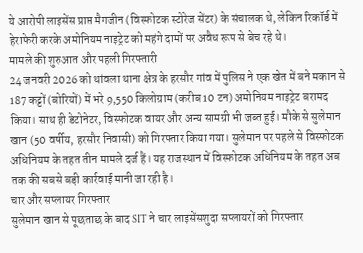ये आरोपी लाइसेंस प्राप्त मैगजीन (विस्फोटक स्टोरेज सेंटर) के संचालक थे, लेकिन रिकॉर्ड में हेराफेरी करके अमोनियम नाइट्रेट को महंगे दामों पर अवैध रूप से बेच रहे थे।
मामले की शुरुआत और पहली गिरफ्तारी
24 जनवरी 2026 को थांवला थाना क्षेत्र के हरसौर गांव में पुलिस ने एक खेत में बने मकान से 187 कट्टों (बोरियों) में भरे 9,550 किलोग्राम (करीब 10 टन) अमोनियम नाइट्रेट बरामद किया। साथ ही डेटोनेटर, विस्फोटक वायर और अन्य सामग्री भी जब्त हुई। मौके से सुलेमान खान (50 वर्षीय, हरसौर निवासी) को गिरफ्तार किया गया। सुलेमान पर पहले से विस्फोटक अधिनियम के तहत तीन मामले दर्ज हैं। यह राजस्थान में विस्फोटक अधिनियम के तहत अब तक की सबसे बड़ी कार्रवाई मानी जा रही है।
चार और सप्लायर गिरफ्तार
सुलेमान खान से पूछताछ के बाद SIT ने चार लाइसेंसशुदा सप्लायरों को गिरफ्तार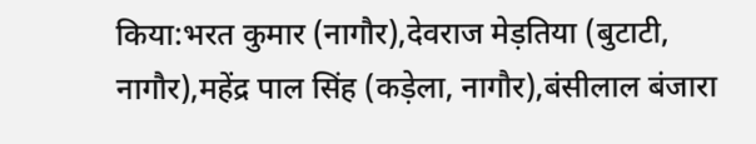किया:भरत कुमार (नागौर),देवराज मेड़तिया (बुटाटी, नागौर),महेंद्र पाल सिंह (कड़ेला, नागौर),बंसीलाल बंजारा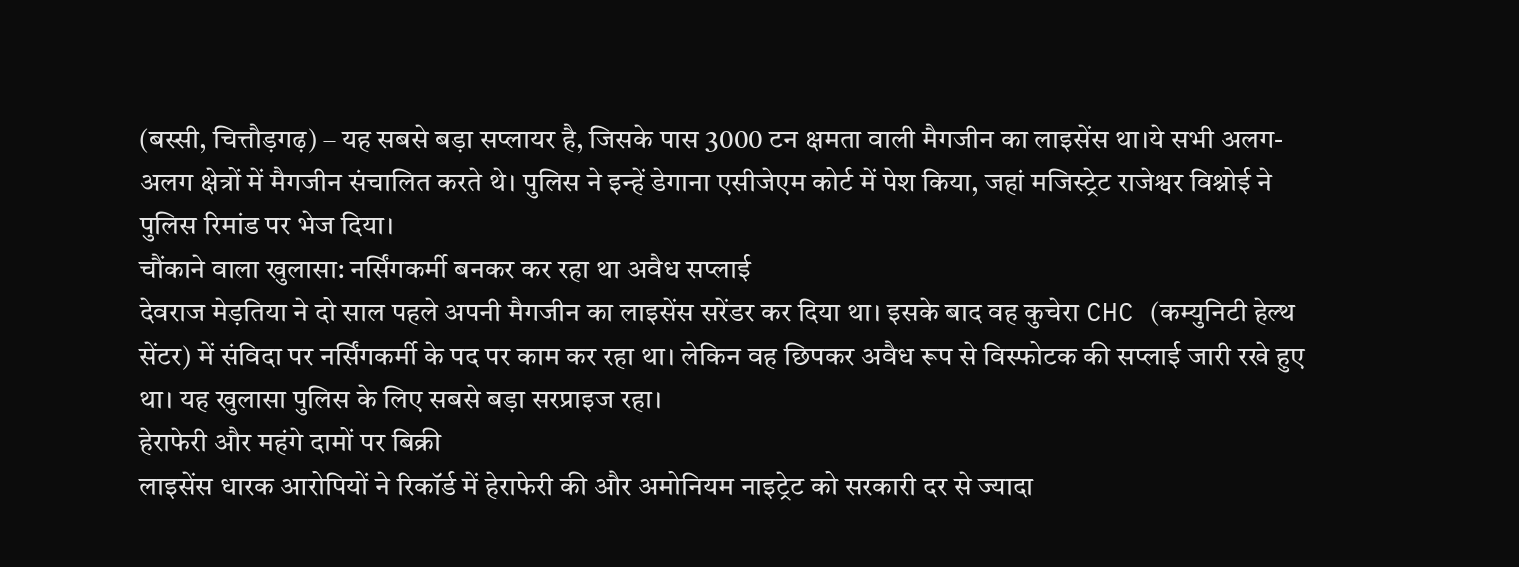(बस्सी, चित्तौड़गढ़) – यह सबसे बड़ा सप्लायर है, जिसके पास 3000 टन क्षमता वाली मैगजीन का लाइसेंस था।ये सभी अलग-अलग क्षेत्रों में मैगजीन संचालित करते थे। पुलिस ने इन्हें डेगाना एसीजेएम कोर्ट में पेश किया, जहां मजिस्ट्रेट राजेश्वर विश्नोई ने पुलिस रिमांड पर भेज दिया।
चौंकाने वाला खुलासा: नर्सिंगकर्मी बनकर कर रहा था अवैध सप्लाई
देवराज मेड़तिया ने दो साल पहले अपनी मैगजीन का लाइसेंस सरेंडर कर दिया था। इसके बाद वह कुचेरा CHC (कम्युनिटी हेल्थ सेंटर) में संविदा पर नर्सिंगकर्मी के पद पर काम कर रहा था। लेकिन वह छिपकर अवैध रूप से विस्फोटक की सप्लाई जारी रखे हुए था। यह खुलासा पुलिस के लिए सबसे बड़ा सरप्राइज रहा।
हेराफेरी और महंगे दामों पर बिक्री
लाइसेंस धारक आरोपियों ने रिकॉर्ड में हेराफेरी की और अमोनियम नाइट्रेट को सरकारी दर से ज्यादा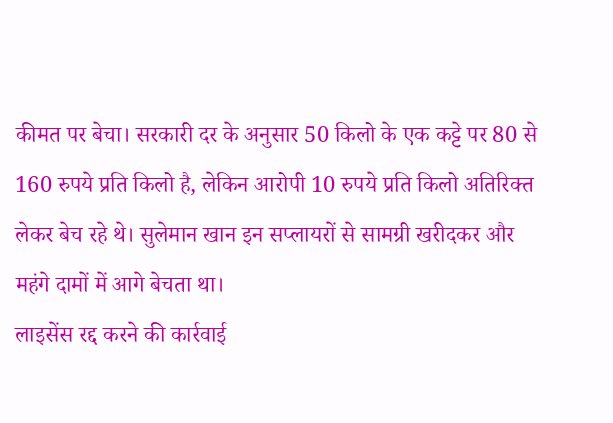कीमत पर बेचा। सरकारी दर के अनुसार 50 किलो के एक कट्टे पर 80 से 160 रुपये प्रति किलो है, लेकिन आरोपी 10 रुपये प्रति किलो अतिरिक्त लेकर बेच रहे थे। सुलेमान खान इन सप्लायरों से सामग्री खरीदकर और महंगे दामों में आगे बेचता था।
लाइसेंस रद्द करने की कार्रवाई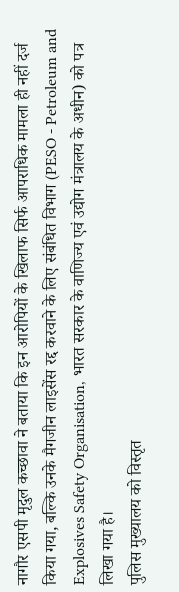नागौर एसपी मृदुल कच्छावा ने बताया कि इन आरोपियों के खिलाफ सिर्फ आपराधिक मामला ही नहीं दर्ज किया गया, बल्कि उनके मैगजीन लाइसेंस रद्द करवाने के लिए संबंधित विभाग (PESO - Petroleum and Explosives Safety Organisation, भारत सरकार के वाणिज्य एवं उद्योग मंत्रालय के अधीन) को पत्र लिखा गया है।
पुलिस मुख्यालय को विस्तृत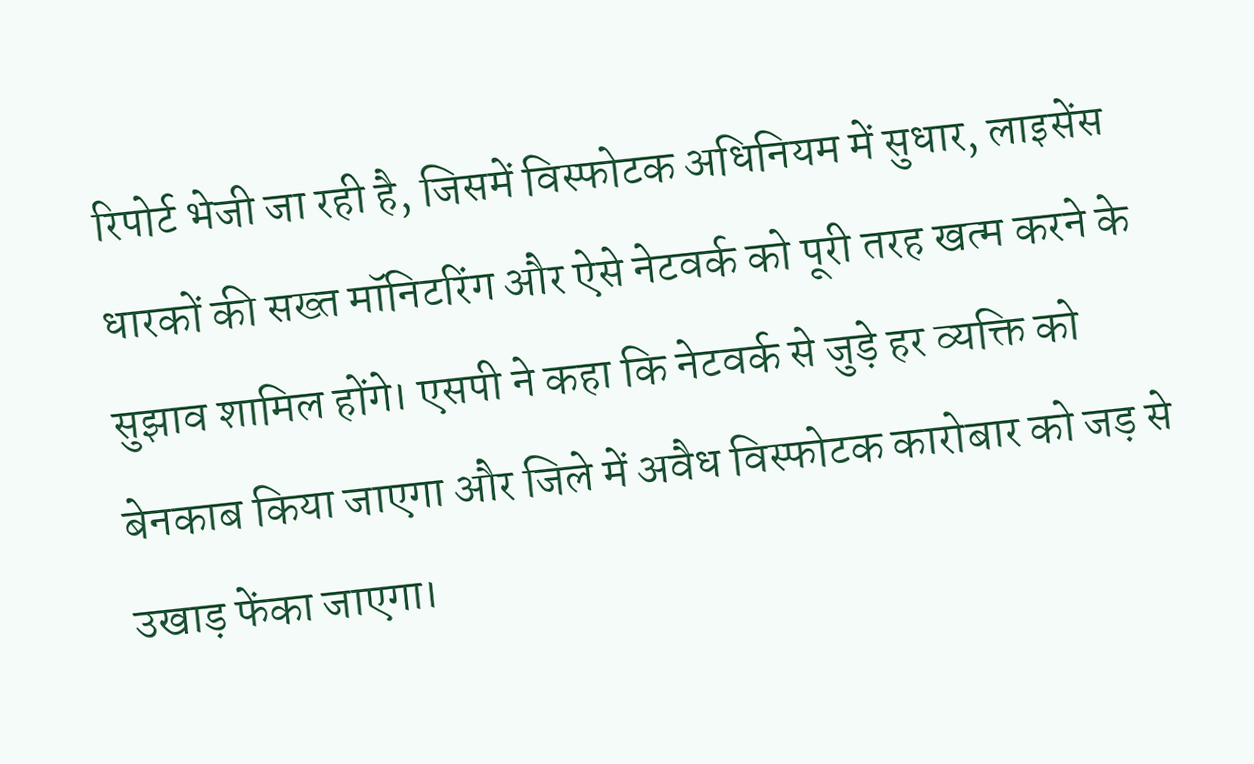रिपोर्ट भेजी जा रही है, जिसमें विस्फोटक अधिनियम में सुधार, लाइसेंस धारकों की सख्त मॉनिटरिंग और ऐसे नेटवर्क को पूरी तरह खत्म करने के सुझाव शामिल होंगे। एसपी ने कहा कि नेटवर्क से जुड़े हर व्यक्ति को बेनकाब किया जाएगा और जिले में अवैध विस्फोटक कारोबार को जड़ से उखाड़ फेंका जाएगा।